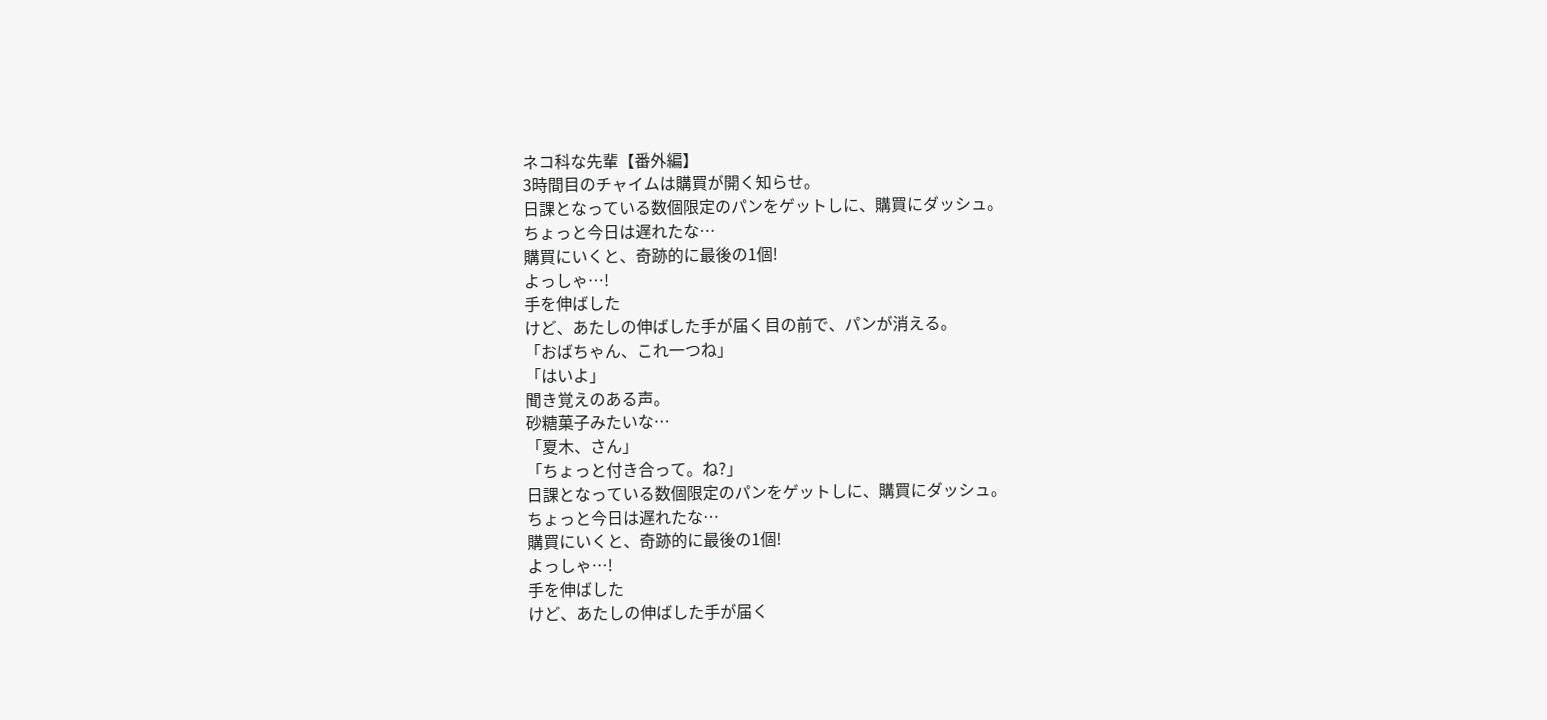ネコ科な先輩【番外編】
3時間目のチャイムは購買が開く知らせ。
日課となっている数個限定のパンをゲットしに、購買にダッシュ。
ちょっと今日は遅れたな…
購買にいくと、奇跡的に最後の1個!
よっしゃ…!
手を伸ばした
けど、あたしの伸ばした手が届く目の前で、パンが消える。
「おばちゃん、これ一つね」
「はいよ」
聞き覚えのある声。
砂糖菓子みたいな…
「夏木、さん」
「ちょっと付き合って。ね?」
日課となっている数個限定のパンをゲットしに、購買にダッシュ。
ちょっと今日は遅れたな…
購買にいくと、奇跡的に最後の1個!
よっしゃ…!
手を伸ばした
けど、あたしの伸ばした手が届く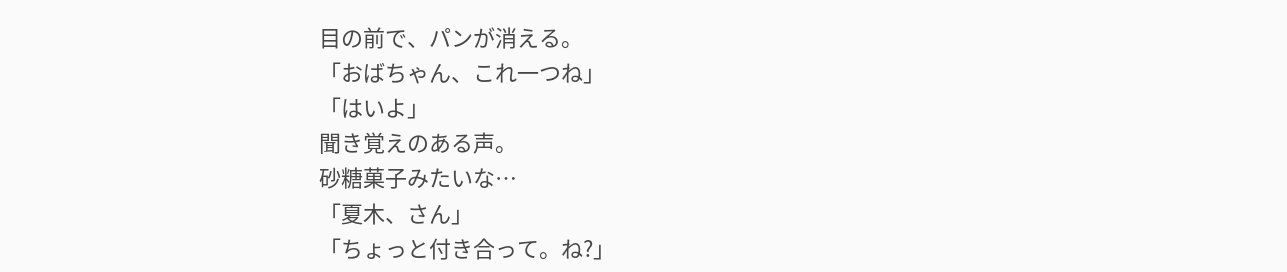目の前で、パンが消える。
「おばちゃん、これ一つね」
「はいよ」
聞き覚えのある声。
砂糖菓子みたいな…
「夏木、さん」
「ちょっと付き合って。ね?」